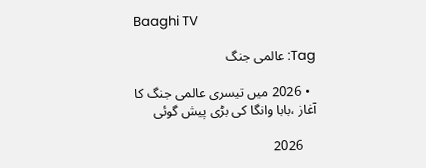Baaghi TV

Tag: عالمی جنگ

  • 2026 میں تیسری عالمی جنگ کا آغاز ،بابا وانگا کی بڑی پیش گوئی

    2026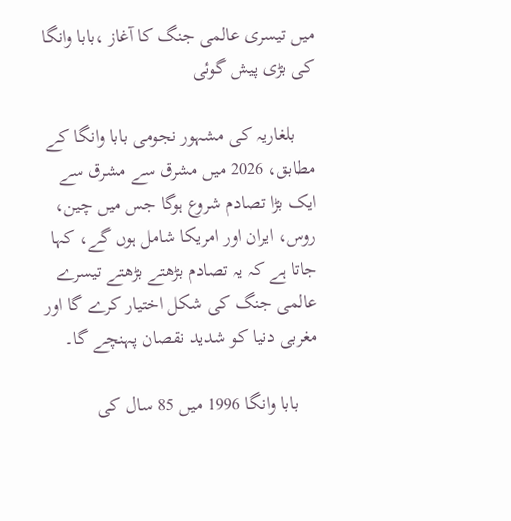میں تیسری عالمی جنگ کا آغاز ،بابا وانگا کی بڑی پیش گوئی

    بلغاریہ کی مشہور نجومی بابا وانگا کے مطابق، 2026 میں مشرق سے مشرق سے ایک بڑا تصادم شروع ہوگا جس میں چین، روس، ایران اور امریکا شامل ہوں گے، کہا جاتا ہے کہ یہ تصادم بڑھتے بڑھتے تیسرے عالمی جنگ کی شکل اختیار کرے گا اور مغربی دنیا کو شدید نقصان پہنچے گا۔

    بابا وانگا 1996 میں 85 سال کی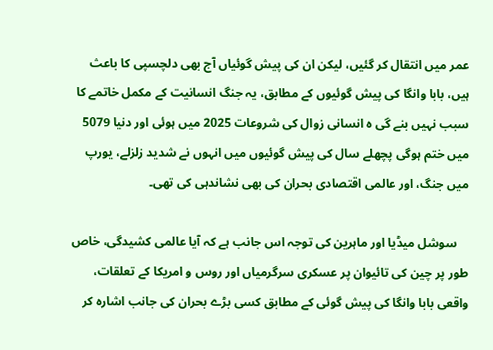عمر میں انتقال کر گئیں، لیکن ان کی پیش گوئیاں آج بھی دلچسپی کا باعث ہیں، بابا وانگا کی پیش گوئیوں کے مطابق، یہ جنگ انسانیت کے مکمل خاتمے کا سبب نہیں بنے گی ہ انسانی زوال کی شروعات 2025 میں ہوئی اور دنیا 5079 میں ختم ہوگی پچھلے سال کی پیش گوئیوں میں انہوں نے شدید زلزلے، یورپ میں جنگ، اور عالمی اقتصادی بحران کی بھی نشاندہی کی تھی۔

    سوشل میڈیا اور ماہرین کی توجہ اس جانب ہے کہ آیا عالمی کشیدگی، خاص طور پر چین کی تائیوان پر عسکری سرگرمیاں اور روس و امریکا کے تعلقات، واقعی بابا وانگا کی پیش گوئی کے مطابق کسی بڑے بحران کی جانب اشارہ کر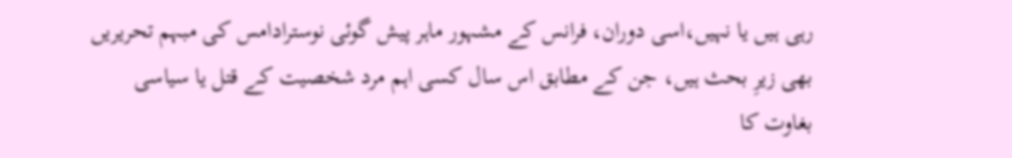رہی ہیں یا نہیں،اسی دوران، فرانس کے مشہور ماہر پیش گوئی نوسترادامس کی مبہم تحریریں بھی زیرِ بحث ہیں، جن کے مطابق اس سال کسی اہم مرد شخصیت کے قتل یا سیاسی بغاوت کا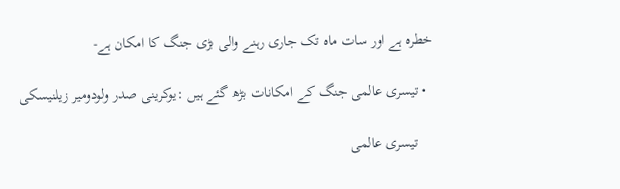خطرہ ہے اور سات ماہ تک جاری رہنے والی بڑی جنگ کا امکان ہے-

  • تیسری عالمی جنگ کے امکانات بڑھ گئے ہیں :یوکرینی صدر ولودومیر زیلنیسکی

    تیسری عالمی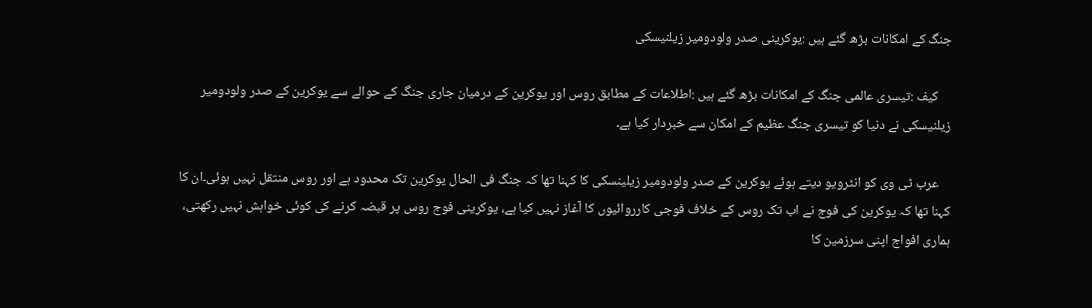جنگ کے امکانات بڑھ گئے ہیں :یوکرینی صدر ولودومیر زیلنیسکی

    کیف :تیسری عالمی جنگ کے امکانات بڑھ گئے ہیں :اطلاعات کے مطابق روس اور یوکرین کے درمیان جاری جنگ کے حوالے سے یوکرین کے صدر ولودومیر زیلنیسکی نے دنیا کو تیسری جنگ عظیم کے امکان سے خبردار کیا ہے۔

    عرب ٹی وی کو انٹرویو دیتے ہوئے یوکرین کے صدر ولودومیر زیلینسکی کا کہنا تھا کہ جنگ فی الحال یوکرین تک محدود ہے اور روس منتقل نہیں ہوئی۔ان کا کہنا تھا کہ یوکرین کی فوج نے اب تک روس کے خلاف فوجی کارروائیوں کا آغاز نہیں کیا ہے، یوکرینی فوج روس پر قبضہ کرنے کی کوئی خواہش نہیں رکھتی، ہماری افواج اپنی سرزمین کا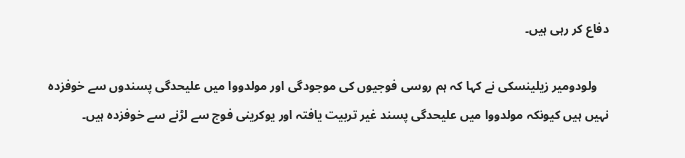دفاع کر رہی ہیں۔

    ولودومیر زیلینسکی نے کہا کہ ہم روسی فوجیوں کی موجودگی اور مولدووا میں علیحدگی پسندوں سے خوفزدہ نہیں ہیں کیونکہ مولدووا میں علیحدگی پسند غیر تربیت یافتہ اور یوکرینی فوج سے لڑنے سے خوفزدہ ہیں۔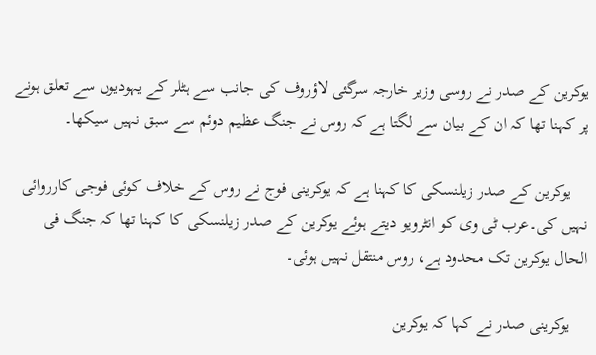یوکرین کے صدر نے روسی وزیر خارجہ سرگئی لاؤروف کی جانب سے ہٹلر کے یہودیوں سے تعلق ہونے پر کہنا تھا کہ ان کے بیان سے لگتا ہے کہ روس نے جنگ عظیم دوئم سے سبق نہیں سیکھا۔

    یوکرین کے صدر زیلنسکی کا کہنا ہے کہ یوکرینی فوج نے روس کے خلاف کوئی فوجی کارروائی نہیں کی۔عرب ٹی وی کو انٹرویو دیتے ہوئے یوکرین کے صدر زیلنسکی کا کہنا تھا کہ جنگ فی الحال یوکرین تک محدود ہے، روس منتقل نہیں ہوئی۔

    یوکرینی صدر نے کہا کہ یوکرین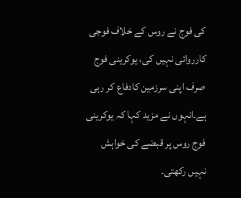کی فوج نے روس کے خلاف فوجی کارروائی نہیں کی، یوکرینی فوج صرف اپنی سرزمین کادفاع کر رہی ہے۔انہوں نے مزید کہا کہ یوکرینی فوج روس پر قبضے کی خواہش نہیں رکھتی۔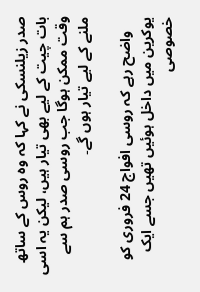صدر زیلنسکی نے کہا کہ وہ روس کے ساتھ بات چیت کے لیے بھی تیار ہیں، لیکن یہ اسی وقت ممکن ہوگا جب روسی صدر ہم سے ملنے کے لیے تیار ہوں گے۔

    واضح رہے کہ روسی افواج 24 فروری کو یوکرین میں داخل ہوئیں تھیں جسے ایک خصوصی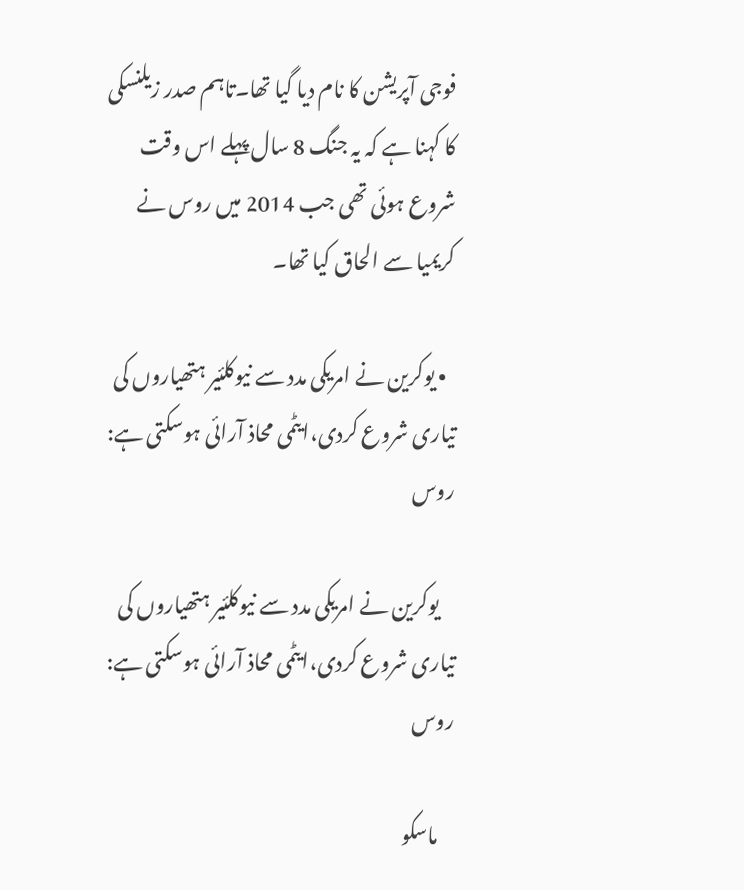فوجی آپریشن کا نام دیا گیا تھا۔تاہم صدر زیلنسکی کا کہنا ہے کہ یہ جنگ 8 سال پہلے اس وقت شروع ہوئی تھی جب 2014 میں روس نے کریمیا سے الحاق کیا تھا۔

  • یوکرین نے امریکی مدد سے نیوکلئیر ہتھیاروں کی تیاری شروع کردی،ایٹمی محاذ آرائی ہوسکتی ہے: روس

    یوکرین نے امریکی مدد سے نیوکلئیر ہتھیاروں کی تیاری شروع کردی،ایٹمی محاذ آرائی ہوسکتی ہے: روس

    ماسکو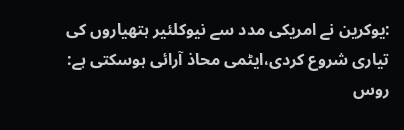:یوکرین نے امریکی مدد سے نیوکلئیر ہتھیاروں کی تیاری شروع کردی،ایٹمی محاذ آرائی ہوسکتی ہے: روس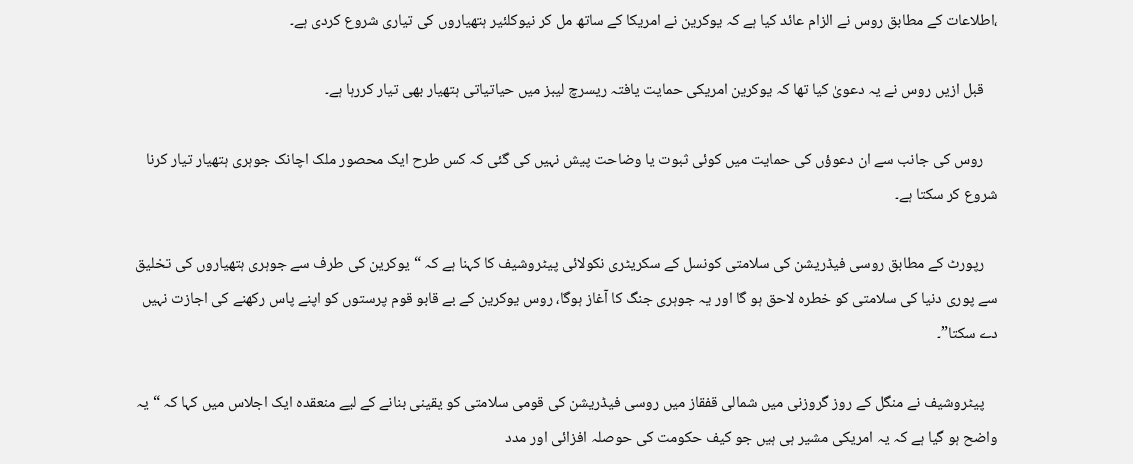،اطلاعات کے مطابق روس نے الزام عائد کیا ہے کہ یوکرین نے امریکا کے ساتھ مل کر نیوکلئیر ہتھیاروں کی تیاری شروع کردی ہے۔

    قبل ازیں روس نے یہ دعویٰ کیا تھا کہ یوکرین امریکی حمایت یافتہ ریسرچ لیبز میں حیاتیاتی ہتھیار بھی تیار کررہا ہے۔

    روس کی جانب سے ان دعوؤں کی حمایت میں کوئی ثبوت یا وضاحت پیش نہیں کی گئی کہ کس طرح ایک محصور ملک اچانک جوہری ہتھیار تیار کرنا شروع کر سکتا ہے۔

    رپورٹ کے مطابق روسی فیڈریشن کی سلامتی کونسل کے سکریٹری نکولائی پیٹروشیف کا کہنا ہے کہ “یوکرین کی طرف سے جوہری ہتھیاروں کی تخلیق سے پوری دنیا کی سلامتی کو خطرہ لاحق ہو گا اور یہ جوہری جنگ کا آغاز ہوگا، روس یوکرین کے بے قابو قوم پرستوں کو اپنے پاس رکھنے کی اجازت نہیں دے سکتا”۔

    پیٹروشیف نے منگل کے روز گروزنی میں شمالی قفقاز میں روسی فیڈریشن کی قومی سلامتی کو یقینی بنانے کے لیے منعقدہ ایک اجلاس میں کہا کہ “یہ واضح ہو گیا ہے کہ یہ امریکی مشیر ہی ہیں جو کیف حکومت کی حوصلہ افزائی اور مدد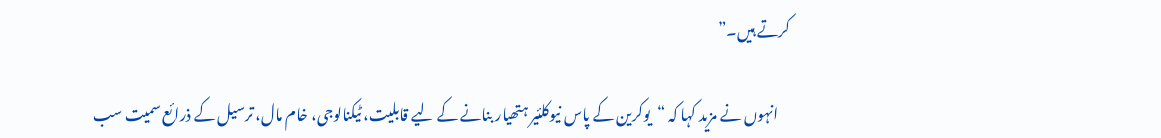کرتے ہیں۔”

    انہوں نے مزید کہا کہ “یوکرین کے پاس نیوکلئیر ہتھیار بنانے کے لیے قابلیت، ٹیکنالوجی، خام مال، ترسیل کے ذرائع سمیت سب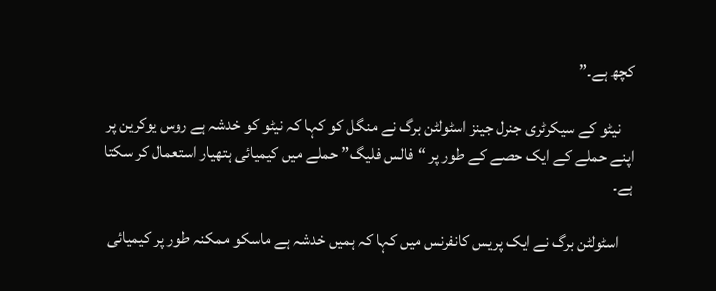کچھ ہے۔”

    نیٹو کے سیکرٹری جنرل جینز اسٹولٹن برگ نے منگل کو کہا کہ نیٹو کو خدشہ ہے روس یوکرین پر اپنے حملے کے ایک حصے کے طور پر “فالس فلیگ” حملے میں کیمیائی ہتھیار استعمال کر سکتا ہے۔

    اسٹولٹن برگ نے ایک پریس کانفرنس میں کہا کہ ہمیں خدشہ ہے ماسکو ممکنہ طور پر کیمیائی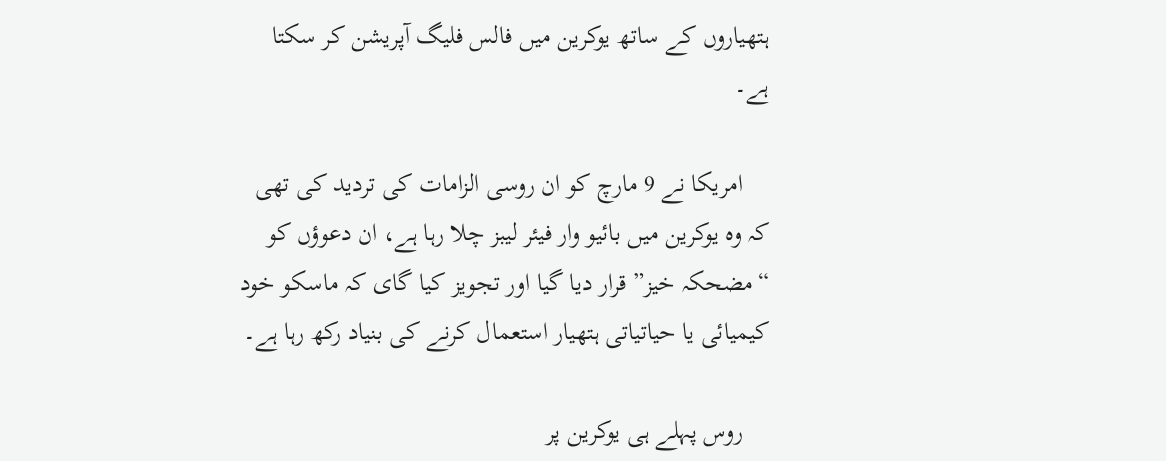ہتھیاروں کے ساتھ یوکرین میں فالس فلیگ آپریشن کر سکتا ہے۔

    امریکا نے 9 مارچ کو ان روسی الزامات کی تردید کی تھی کہ وہ یوکرین میں بائیو وار فیئر لیبز چلا رہا ہے، ان دعوؤں کو “مضحکہ خیز” قرار دیا گیا اور تجویز کیا گای کہ ماسکو خود کیمیائی یا حیاتیاتی ہتھیار استعمال کرنے کی بنیاد رکھ رہا ہے۔

    روس پہلے ہی یوکرین پر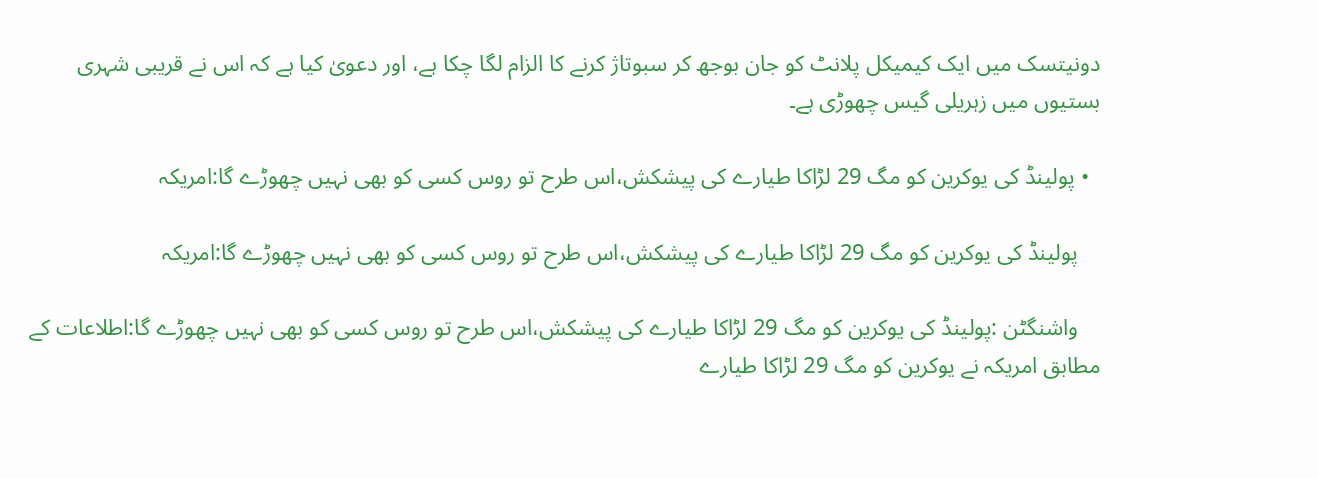دونیتسک میں ایک کیمیکل پلانٹ کو جان بوجھ کر سبوتاژ کرنے کا الزام لگا چکا ہے، اور دعویٰ کیا ہے کہ اس نے قریبی شہری بستیوں میں زہریلی گیس چھوڑی ہے۔

  • پولینڈ کی یوکرین کو مگ 29 لڑاکا طیارے کی پیشکش،اس طرح تو روس کسی کو بھی نہیں چھوڑے گا:امریکہ

    پولینڈ کی یوکرین کو مگ 29 لڑاکا طیارے کی پیشکش،اس طرح تو روس کسی کو بھی نہیں چھوڑے گا:امریکہ

    واشنگٹن :پولینڈ کی یوکرین کو مگ 29 لڑاکا طیارے کی پیشکش،اس طرح تو روس کسی کو بھی نہیں چھوڑے گا:اطلاعات کے مطابق امریکہ نے یوکرین کو مگ 29 لڑاکا طیارے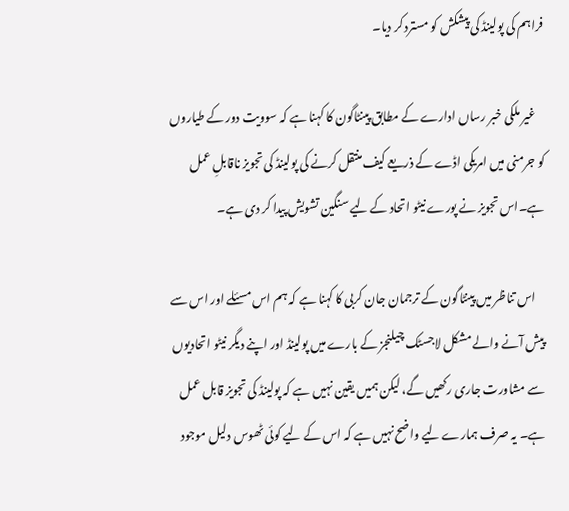فراہم کی پولینڈ کی پیشکش کو مسترد کر دیا۔

    غیر ملکی خبر رساں ادارے کے مطابق پینٹاگون کا کہنا ہے کہ سوویت دور کے طیاروں کو جرمنی میں امریکی اڈے کے ذریعے کیف منتقل کرنے کی پولینڈ کی تجویز ناقابلِ عمل ہے۔اس تجویز نے پورے نیٹو اتحاد کے لیے سنگین تشویش پیدا کر دی ہے۔

    اس تناظر میں پینٹاگون کے ترجمان جان کربی کا کہنا ہے کہ ہم اس مسئلے اور اس سے پیش آنے والے مشکل لاجسٹک چیلنجز کے بارے میں پولینڈ اور اپنے دیگر نیٹو اتحادیوں سے مشاورت جاری رکھیں گے، لیکن ہمیں یقین نہیں ہے کہ پولینڈ کی تجویز قابل عمل ہے۔ یہ صرف ہمارے لیے واضح نہیں ہے کہ اس کے لیے کوئی ٹھوس دلیل موجود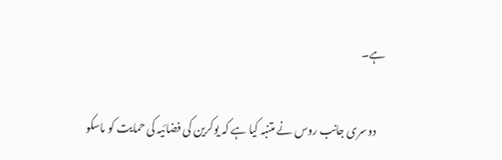ہے۔

    دوسری جانب روس نے متنبہ کیا ہے کہ یوکرین کی فضائیہ کی حمایت کو ماسکو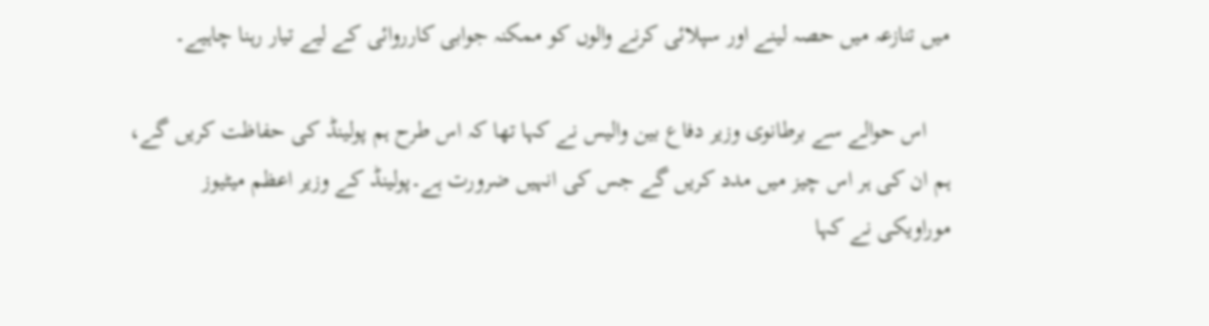میں تنازعہ میں حصہ لینے اور سپلائی کرنے والوں کو ممکنہ جوابی کارروائی کے لیے تیار رہنا چاہیے۔

    اس حوالے سے برطانوی وزیر دفاع بین والیس نے کہا تھا کہ اس طرح ہم پولینڈ کی حفاظت کریں گے، ہم ان کی ہر اس چیز میں مدد کریں گے جس کی انہیں ضرورت ہے۔پولینڈ کے وزیر اعظم میٹیوز موراویکی نے کہا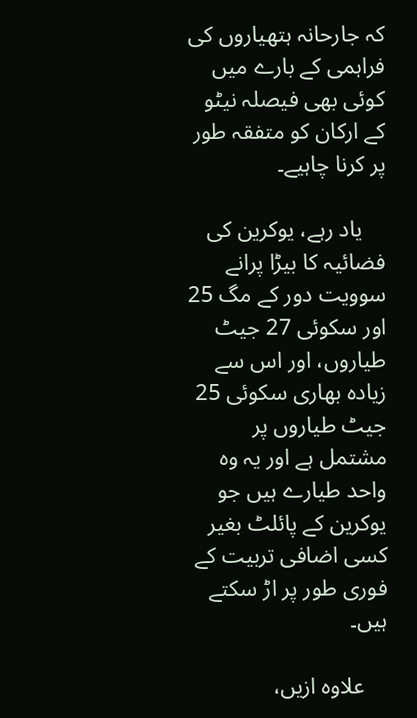کہ جارحانہ ہتھیاروں کی فراہمی کے بارے میں کوئی بھی فیصلہ نیٹو کے ارکان کو متفقہ طور پر کرنا چاہیے۔

    یاد رہے، یوکرین کی فضائیہ کا بیڑا پرانے سوویت دور کے مگ 25 اور سکوئی 27 جیٹ طیاروں، اور اس سے زیادہ بھاری سکوئی 25 جیٹ طیاروں پر مشتمل ہے اور یہ وہ واحد طیارے ہیں جو یوکرین کے پائلٹ بغیر کسی اضافی تربیت کے فوری طور پر اڑ سکتے ہیں۔

    علاوہ ازیں،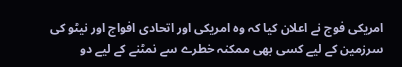امریکی فوج نے اعلان کیا کہ وہ امریکی اور اتحادی افواج اور نیٹو کی سرزمین کے لیے کسی بھی ممکنہ خطرے سے نمٹنے کے لیے دو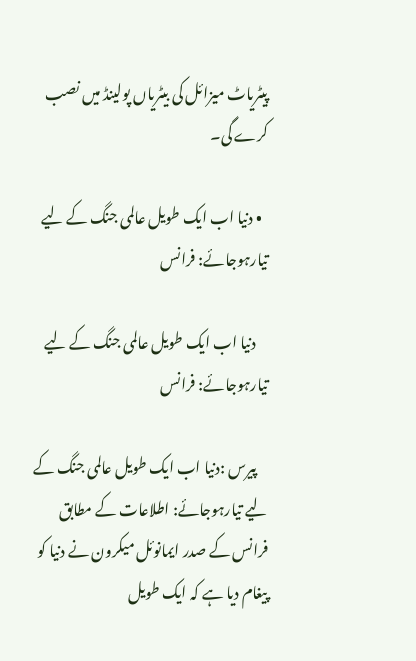پیٹریاٹ میزائل کی بیٹریاں پولینڈ میں نصب کرے گی۔

  • دنیا اب ایک طویل عالمی جنگ کے لیے تیارہوجائے: فرانس

    دنیا اب ایک طویل عالمی جنگ کے لیے تیارہوجائے: فرانس

    پیرس :دنیا اب ایک طویل عالمی جنگ کے لیے تیارہوجائے: اطلاعات کے مطابق فرانس کے صدر ایمانوئل میکرون نے دنیا کو پیغام دیا ہے کہ ایک طویل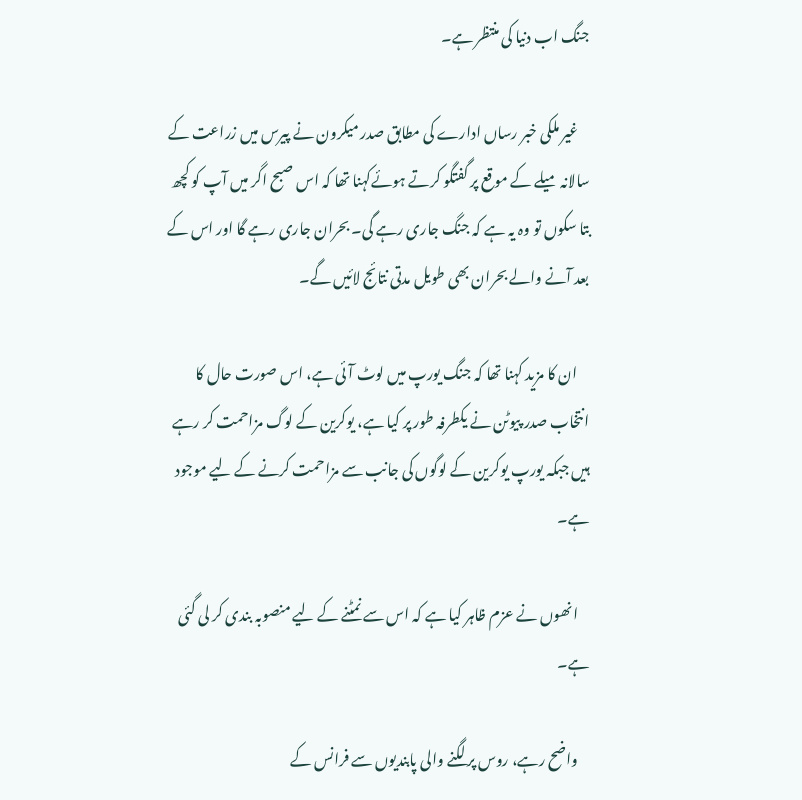جنگ اب دنیا کی منتظر ہے۔

    غیر ملکی خبر رساں ادارے کی مطابق صدر میکرون نے پیرس میں زراعت کے سالانہ میلے کے موقع پر گفتگو کرتے ہوئےکہنا تھا کہ اس صبح اگر میں آپ کو کچھ بتا سکوں تو وہ یہ ہے کہ جنگ جاری رہے گی۔ بحران جاری رہے گا اور اس کے بعد آنے والے بحران بھی طویل مدتی نتائج لائیں گے۔

    ان کا مزید کہنا تھا کہ جنگ یورپ میں لوٹ آئی ہے، اس صورت حال کا انتخاب صدر پیوٹن نے یکطرفہ طور پر کیا ہے، یوکرین کے لوگ مزاحمت کر رہے ہیں جبکہ یورپ یوکرین کے لوگوں کی جانب سے مزاحمت کرنے کے لیے موجود ہے۔

    انھوں نے عزم ظاہر کیا ہے کہ اس سے نمٹنے کے لیے منصوبہ بندی کر لی گئی ہے۔

    واضح رہے، روس پر لگنے والی پابندیوں سے فرانس کے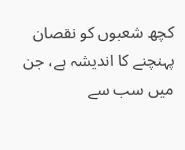کچھ شعبوں کو نقصان پہنچنے کا اندیشہ ہے، جن میں سب سے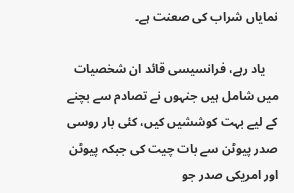نمایاں شراب کی صعنت ہے۔

    یاد رہے، فرانسیسی قائد ان شخصیات میں شامل ہیں جنہوں نے تصادم سے بچنے کے لیے بہت کوششیں کیں، کئی بار روسی صدر پیوٹن سے بات چیت کی جبکہ پیوٹن اور امریکی صدر جو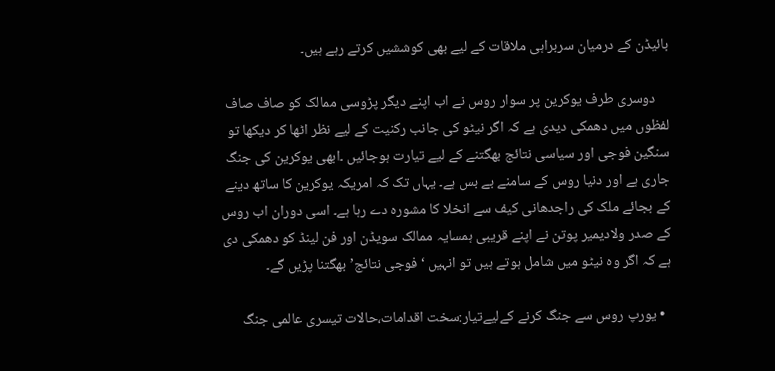بائیڈن کے درمیان سربراہی ملاقات کے لیے بھی کوششیں کرتے رہے ہیں۔

    دوسری طرف یوکرین پر سوار روس نے اب اپنے دیگر پڑوسی ممالک کو صاف صاف لفظوں میں دھمکی دیدی ہے کہ اگر نیٹو کی جانب رکنیت کے لیے نظر اٹھا کر دیکھا تو سنگین فوجی اور سیاسی نتائج بھگتنے کے لیے تیارت ہوجائیں ۔ابھی یوکرین کی جنگ جاری ہے اور دنیا روس کے سامنے بے بس ہے۔ یہاں تک کہ امریکہ یوکرین کا ساتھ دینے کے بجائے ملک کی راجدھانی کیف سے انخلا کا مشورہ دے رہا ہے۔ اسی دوران اب روس کے صدر ولادیمیر پوتن نے اپنے قریبی ہمسایہ ممالک سویڈن اور فن لینڈ کو دھمکی دی ہے کہ اگر وہ نیٹو میں شامل ہوتے ہیں تو انہیں ‘فوجی نتائج’ بھگتنا پڑیں گے۔

  • یورپ روس سے جنگ کرنے کےلیےتیار:سخت اقدامات،حالات تیسری عالمی جنگ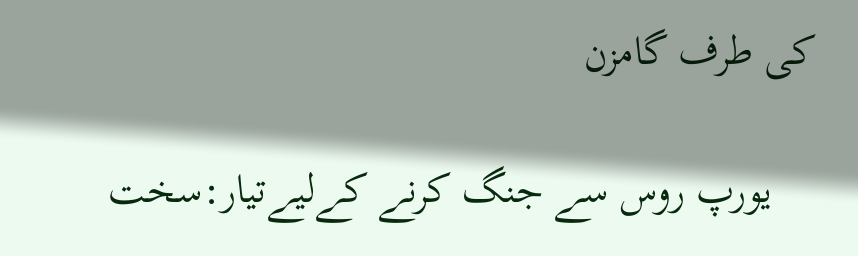کی طرف گامزن

    یورپ روس سے جنگ کرنے کےلیےتیار:سخت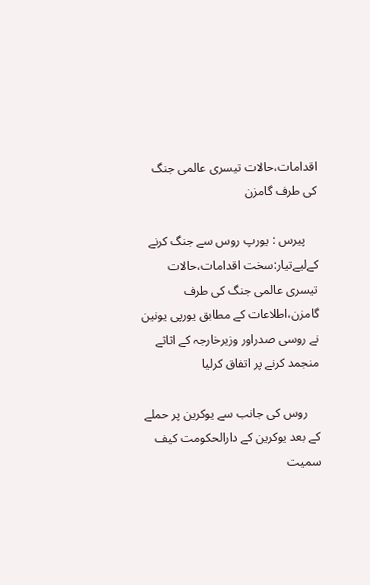اقدامات،حالات تیسری عالمی جنگ کی طرف گامزن

    پیرس : یورپ روس سے جنگ کرنے کےلیےتیار:سخت اقدامات،حالات تیسری عالمی جنگ کی طرف گامزن،اطلاعات کے مطابق یورپی یونین نے روسی صدراور وزیرخارجہ کے اثاثے منجمد کرنے پر اتفاق کرلیا

    روس کی جانب سے یوکرین پر حملے کے بعد یوکرین کے دارالحکومت کیف سمیت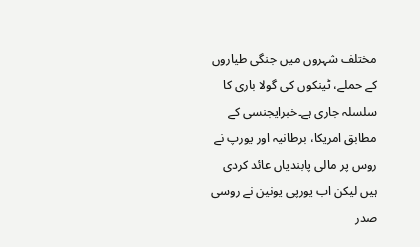مختلف شہروں میں جنگی طیاروں کے حملے، ٹینکوں کی گولا باری کا سلسلہ جاری ہے۔خبرایجنسی کے مطابق امریکا، برطانیہ اور یورپ نے روس پر مالی پابندیاں عائد کردی ہیں لیکن اب یورپی یونین نے روسی صدر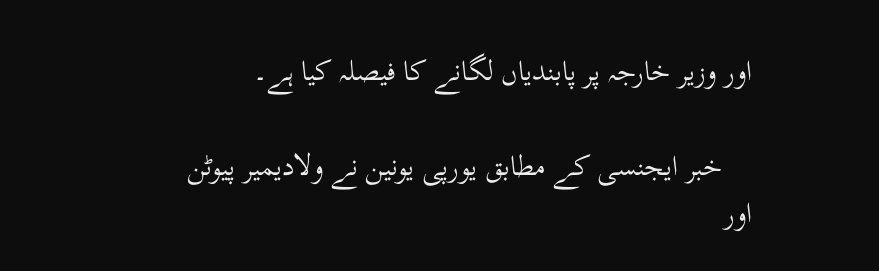اور وزیر خارجہ پر پابندیاں لگانے کا فیصلہ کیا ہے۔

    خبر ایجنسی کے مطابق یورپی یونین نے ولادیمیر پیوٹن اور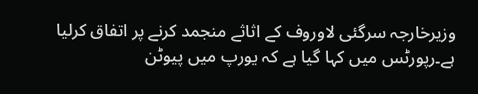وزیرخارجہ سرگئی لاوروف کے اثاثے منجمد کرنے پر اتفاق کرلیا ہے۔رپورٹس میں کہا گیا ہے کہ یورپ میں پیوٹن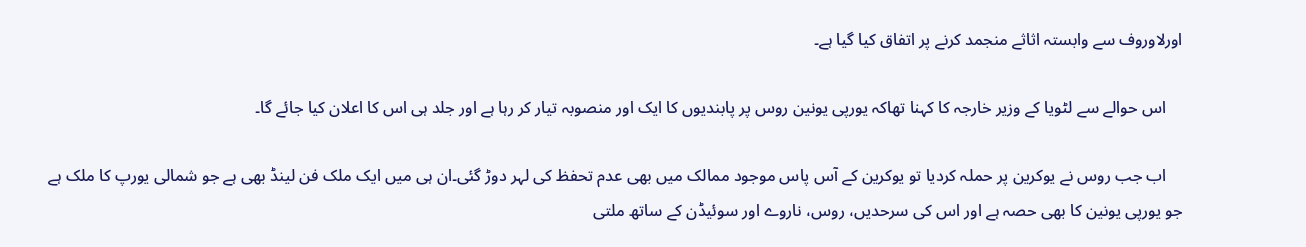اورلاوروف سے وابستہ اثاثے منجمد کرنے پر اتفاق کیا گیا ہے۔

    اس حوالے سے لٹویا کے وزیر خارجہ کا کہنا تھاکہ یورپی یونین روس پر پابندیوں کا ایک اور منصوبہ تیار کر رہا ہے اور جلد ہی اس کا اعلان کیا جائے گا۔

    اب جب روس نے یوکرین پر حملہ کردیا تو یوکرین کے آس پاس موجود ممالک میں بھی عدم تحفظ کی لہر دوڑ گئی۔ان ہی میں ایک ملک فن لینڈ بھی ہے جو شمالی یورپ کا ملک ہے جو یورپی یونین کا بھی حصہ ہے اور اس کی سرحدیں، روس، ناروے اور سوئیڈن کے ساتھ ملتی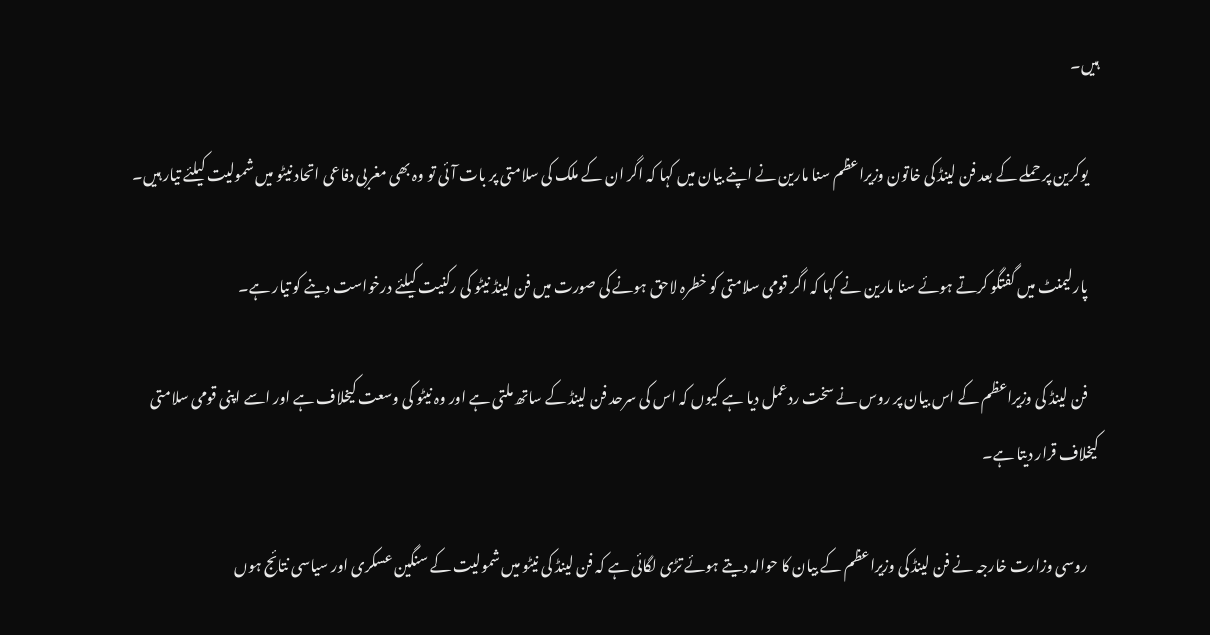ہیں۔

    یوکرین پر حملے کے بعد فن لینڈ کی خاتون وزیراعظم سنا مارین نے اپنے بیان میں کہا کہ اگر ان کے ملک کی سلامتی پر بات آئی تو وہ بھی مغربی دفاعی اتحاد نیٹو میں شمولیت کیلئے تیار ہیں۔

    پارلیمنٹ میں گفتگو کرتے ہوئے سنا مارین نے کہا کہ اگر قومی سلامتی کو خطرہ لاحق ہونے کی صورت میں فن لینڈ نیٹو کی رکنیت کیلئے درخواست دینے کو تیار ہے۔

    فن لینڈ کی وزیراعظم کے اس بیان پر روس نے سخت ردعمل دیا ہے کیوں کہ اس کی سرحد فن لینڈ کے ساتھ ملتی ہے اور وہ نیٹو کی وسعت کیخلاف ہے اور اسے اپنی قومی سلامتی کیخلاف قرار دیتا ہے۔

    روسی وزارت خارجہ نے فن لینڈ کی وزیراعظم کے بیان کا حوالہ دیتے ہوئے تڑی لگائی ہے کہ فن لینڈ کی نیٹو میں شمولیت کے سنگین عسکری اور سیاسی نتائج ہوں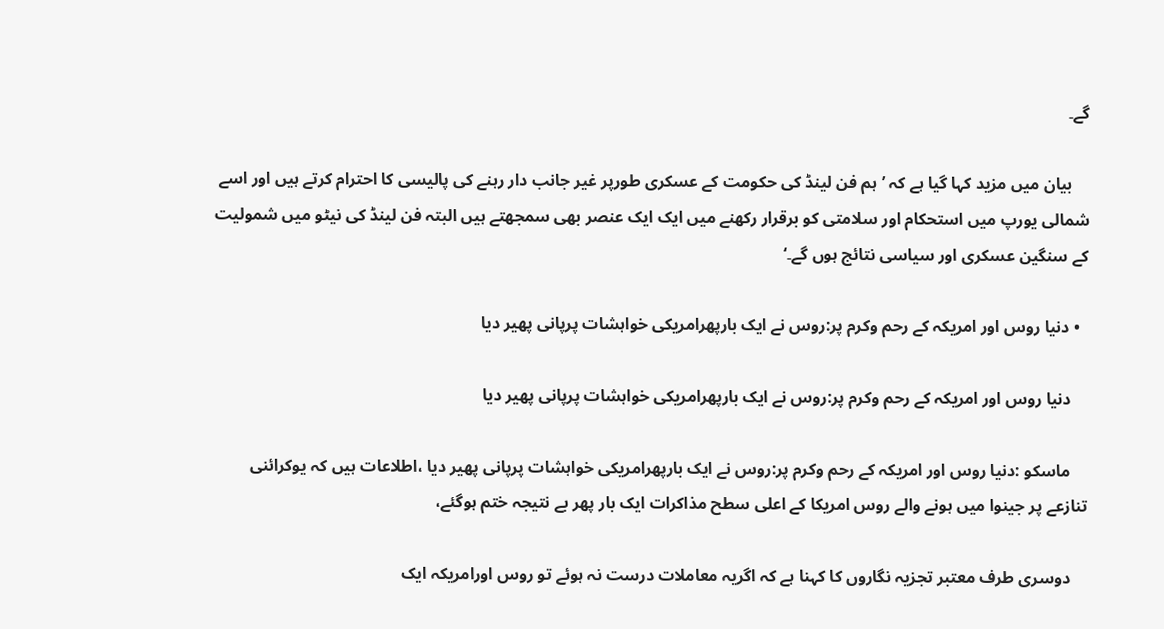گے۔

    بیان میں مزید کہا گیا ہے کہ ’ہم فن لینڈ کی حکومت کے عسکری طورپر غیر جانب دار رہنے کی پالیسی کا احترام کرتے ہیں اور اسے شمالی یورپ میں استحکام اور سلامتی کو برقرار رکھنے میں ایک ایک عنصر بھی سمجھتے ہیں البتہ فن لینڈ کی نیٹو میں شمولیت کے سنگین عسکری اور سیاسی نتائج ہوں گے۔‘

  • دنیا روس اور امریکہ کے رحم وکرم پر:روس نے ایک بارپھرامریکی خواہشات پرپانی پھیر دیا

    دنیا روس اور امریکہ کے رحم وکرم پر:روس نے ایک بارپھرامریکی خواہشات پرپانی پھیر دیا

    ماسکو :دنیا روس اور امریکہ کے رحم وکرم پر:روس نے ایک بارپھرامریکی خواہشات پرپانی پھیر دیا ،اطلاعات ہیں‌ کہ یوکرائنی تنازعے پر جینوا میں ہونے والے روس امریکا کے اعلی سطح مذاکرات ایک بار پھر بے نتیجہ ختم ہوگئے،

    دوسری طرف معتبر تجزیہ نگاروں کا کہنا ہے کہ اگریہ معاملات درست نہ ہوئے تو روس اورامریکہ ایک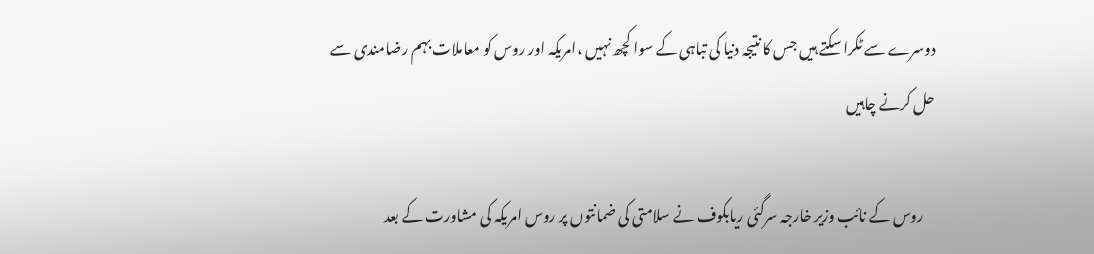دوسرے سے ٹکرا سکتے ہیں جس کا نتیجہ دنیا کی تباہی کے سوا کچھ نہیں ،امریکہ اور روس کو معاملات بہم رضامندی سے حل کرنے چاہیں

    روس کے نائب وزیر خارجہ سرگئی ریابکوف نے سلامتی کی ضمانتوں پر روس امریکہ کی مشاورت کے بعد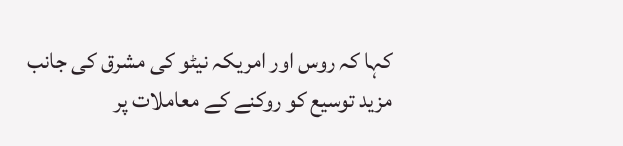کہا کہ روس اور امریکہ نیٹو کی مشرق کی جانب مزید توسیع کو روکنے کے معاملات پر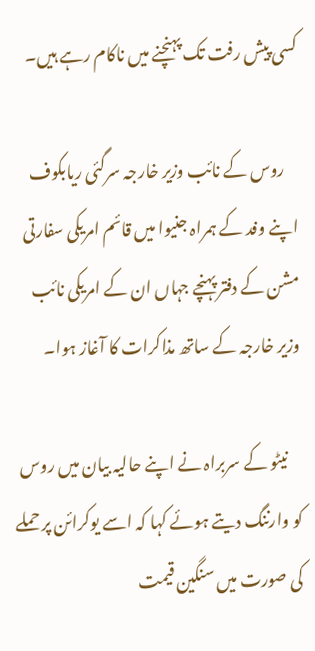کسی پیش رفت تک پہنچنے میں ناکام رہے ہیں۔

    روس کے نائب وزیر خارجہ سرگئی ریابکوف اپنے وفد کے ہمراہ جنیوا میں قائم امریکی سفارتی مشن کے دفتر پہنچے جہاں ان کے امریکی نائب وزیر خارجہ کے ساتھ مذاکرات کا آغاز ہوا۔

    نیٹو کے سربراہ نے اپنے حالیہ بیان میں روس کو وارننگ دیتے ہوئے کہا کہ اسے یوکرائن پر حملے کی صورت میں سنگین قیمت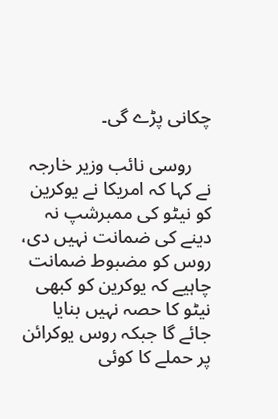چکانی پڑے گی۔

    روسی نائب وزیر خارجہ نے کہا کہ امریکا نے یوکرین کو نیٹو کی ممبرشپ نہ دینے کی ضمانت نہیں دی، روس کو مضبوط ضمانت چاہیے کہ یوکرین کو کبھی نیٹو کا حصہ نہیں بنایا جائے گا جبکہ روس یوکرائن پر حملے کا کوئی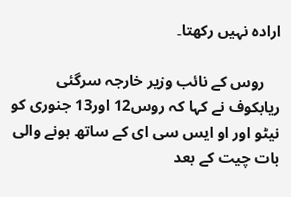ارادہ نہیں رکھتا۔

    روس کے نائب وزیر خارجہ سرگئی ریابکوف نے کہا کہ روس12 اور13 جنوری کو نیٹو اور او ایس سی ای کے ساتھ ہونے والی بات چیت کے بعد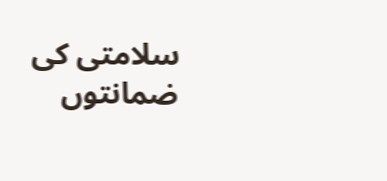سلامتی کی ضمانتوں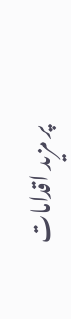پر مزید اقدامات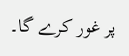پر غور کرے گا۔